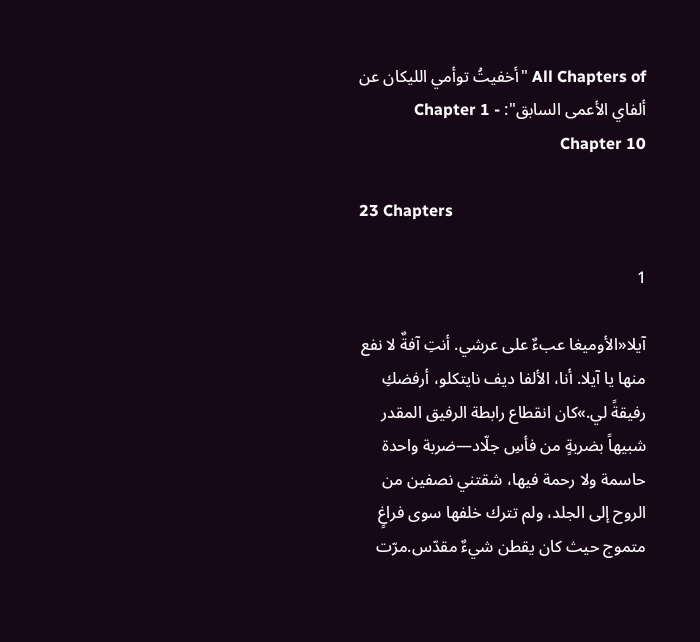All Chapters of "أخفيتُ توأمي الليكان عن ألفاي الأعمى السابق": Chapter 1 - Chapter 10

23 Chapters

1

آيلا«الأوميغا عبءٌ على عرشي. أنتِ آفةٌ لا نفع منها يا آيلا. أنا، الألفا ديف نايتكلو، أرفضكِ رفيقةً لي.»كان انقطاع رابطة الرفيق المقدر شبيهاً بضربةٍ من فأسِ جلّاد—ضربة واحدة حاسمة ولا رحمة فيها، شقتني نصفين من الروح إلى الجلد، ولم تترك خلفها سوى فراغٍ متموج حيث كان يقطن شيءٌ مقدّس.مرّت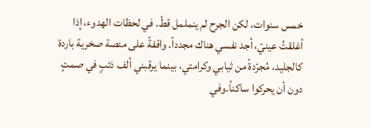خمس سنوات، لكن الجرح لم ينململ قطّ. في لحظات الهدوء، إذا أغلقتُ عينيّ، أجد نفسي هناك مجدداً. واقفةً على منصة صخرية باردة كالجليد، مُجرّدةً من ثيابي وكرامتي، بينما يرقبني ألف ذئبٍ في صمتٍ دون أن يحركوا ساكناً.وفي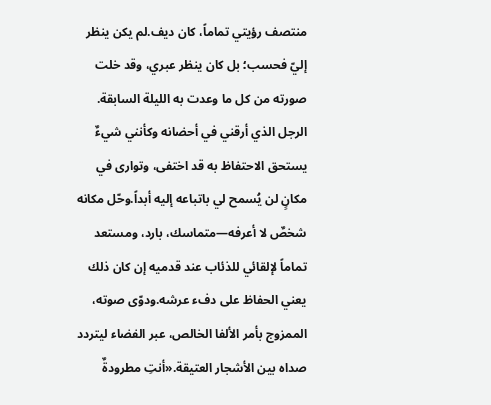منتصف رؤيتي تماماً، كان ديف.لم يكن ينظر إليّ فحسب؛ بل كان ينظر عبري، وقد خلت صورته من كل ما وعدت به الليلة السابقة. الرجل الذي أرقني في أحضانه وكأنني شيءٌ يستحق الاحتفاظ به قد اختفى، وتوارى في مكانٍ لن يُسمح لي باتباعه إليه أبداً.وحّل مكانه شخصٌ لا أعرفه—متماسك، بارد، ومستعد تماماً لإلقائي للذئاب عند قدميه إن كان ذلك يعني الحفاظ على دفء عرشه.ودوّى صوته، الممزوج بأمر الألفا الخالص، عبر الفضاء ليتردد صداه بين الأشجار العتيقة.«أنتِ مطرودةٌ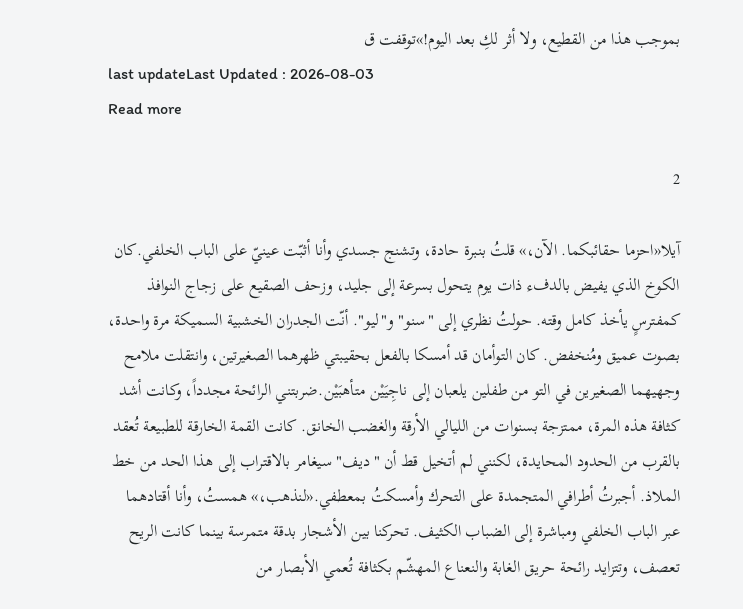بموجب هذا من القطيع، ولا أثر لكِ بعد اليوم!»توقفت ق
last updateLast Updated : 2026-08-03
Read more

2

آيلا«احزما حقائبكما. الآن،» قلتُ بنبرة حادة، وتشنج جسدي وأنا أثبّت عينيّ على الباب الخلفي.كان الكوخ الذي يفيض بالدفء ذات يوم يتحول بسرعة إلى جليد، وزحف الصقيع على زجاج النوافذ كمفترسٍ يأخذ كامل وقته. حولتُ نظري إلى "سنو" و"ليو". أنّت الجدران الخشبية السميكة مرة واحدة، بصوت عميق ومُنخفض. كان التوأمان قد أمسكا بالفعل بحقيبتي ظهرهما الصغيرتين، وانتقلت ملامح وجهيهما الصغيرين في التو من طفلين يلعبان إلى ناجِيَيْن متأهبَيْن.ضربتني الرائحة مجدداً، وكانت أشد كثافة هذه المرة، ممتزجة بسنوات من الليالي الأرقة والغضب الخانق. كانت القمة الخارقة للطبيعة تُعقد بالقرب من الحدود المحايدة، لكنني لم أتخيل قط أن "ديف" سيغامر بالاقتراب إلى هذا الحد من خط الملاذ. أجبرتُ أطرافي المتجمدة على التحرك وأمسكتُ بمعطفي.«لنذهب،» همستُ، وأنا أقتادهما عبر الباب الخلفي ومباشرة إلى الضباب الكثيف. تحركنا بين الأشجار بدقة متمرسة بينما كانت الريح تعصف، وتتزايد رائحة حريق الغابة والنعناع المهشّم بكثافة تُعمي الأبصار من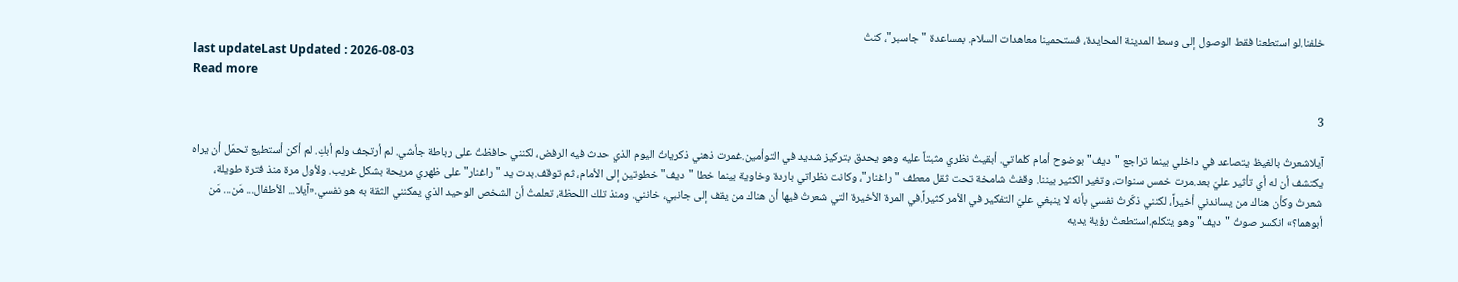خلفنا.لو استطعنا فقط الوصول إلى وسط المدينة المحايدة، فستحمينا معاهدات السلام. بمساعدة "جاسبر"، كنتُ
last updateLast Updated : 2026-08-03
Read more

3

آيلاشعرتُ بالغيظ يتصاعد في داخلي بينما تراجع "ديف" بوضوح أمام كلماتي. أبقيتُ نظري مثبتاً عليه وهو يحدق بتركيز شديد في التوأمين.غمرت ذهني ذكرياتُ اليوم الذي حدث فيه الرفض، لكنني حافظتُ على رباطة جأشي. لم أرتجف ولم أبكِ. لم أكن أستطيع تحمّل أن يراه يكتشف أن له أي تأثير عليّ بعد.مرت خمس سنوات، وتغير الكثير بيننا. وقفتُ شامخة تحت ثقل معطف "راغنار"، وكانت نظراتي باردة وخاوية بينما خطا "ديف" خطوتين إلى الأمام، ثم توقف.بدت يد "راغنار" على ظهري مريحة بشكل غريب. ولأول مرة منذ فترة طويلة، شعرتُ وكأن هناك من يساندني أخيراً، لكنني ذكّرتُ نفسي بأنه لا ينبغي عليّ التفكير في الأمر كثيراً.في المرة الأخيرة التي شعرتُ فيها أن هناك من يقف إلى جانبي، خانني. ومنذ تلك اللحظة، تعلمتُ أن الشخص الوحيد الذي يمكنني الثقة به هو نفسي.«آيلا... الأطفال... مَن... مَن أبوهما؟» انكسر صوتُ "ديف" وهو يتكلم.استطعتُ رؤية يديه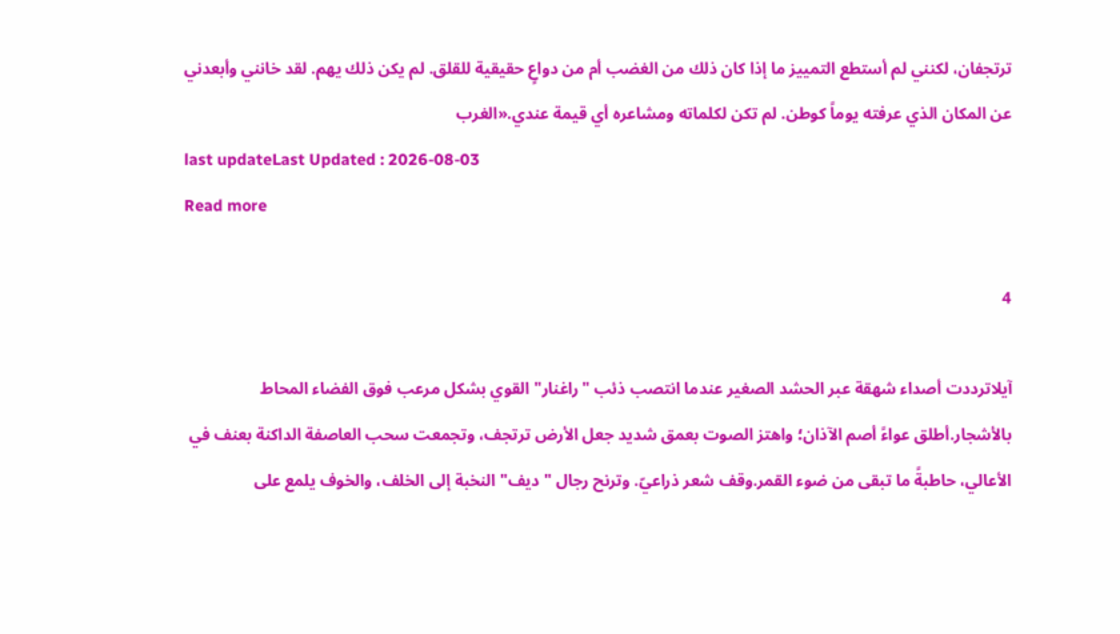ترتجفان، لكنني لم أستطع التمييز ما إذا كان ذلك من الغضب أم من دواعٍ حقيقية للقلق. لم يكن ذلك يهم. لقد خانني وأبعدني عن المكان الذي عرفته يوماً كوطن. لم تكن لكلماته ومشاعره أي قيمة عندي.«الغرب
last updateLast Updated : 2026-08-03
Read more

4

آيلاترددت أصداء شهقة عبر الحشد الصغير عندما انتصب ذئب "راغنار" القوي بشكل مرعب فوق الفضاء المحاط بالأشجار.أطلق عواءً أصم الآذان؛ واهتز الصوت بعمق شديد جعل الأرض ترتجف، وتجمعت سحب العاصفة الداكنة بعنف في الأعالي، حاطبةً ما تبقى من ضوء القمر.وقف شعر ذراعيّ. وترنح رجال "ديف" النخبة إلى الخلف، والخوف يلمع على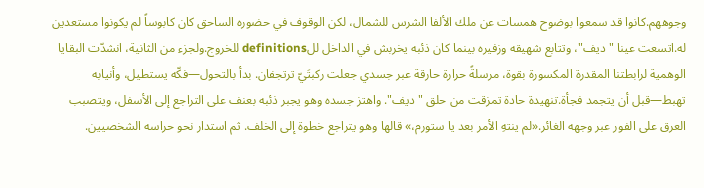وجوههم.كانوا قد سمعوا بوضوح همسات عن ملك الألفا الشرس للشمال، لكن الوقوف في حضوره الساحق كان كابوساً لم يكونوا مستعدين له.اتسعت عينا "ديف"، وتتابع شهيقه وزفيره بينما كان ذئبه يخربش في الداخل للdefinitions للخروج.ولجزء من الثانية، انشدّت البقايا الوهمية لرابطتنا المقدرة المكسورة بقوة، مرسلةً حرارة حارقة عبر جسدي جعلت ركبتَيّ ترتجفان. بدأ بالتحول—فكّه يستطيل، وأنيابه تهبط—قبل أن يتجمد فجأة.تنهيدة حادة تمزقت من حلق "ديف". واهتز جسده وهو يجبر ذئبه بعنف على التراجع إلى الأسفل، ويتصبب العرق على الفور عبر وجهه الغائر.«لم ينتهِ الأمر بعد يا ستورم،» قالها وهو يتراجع خطوة إلى الخلف. ثم استدار نحو حراسه الشخصيين.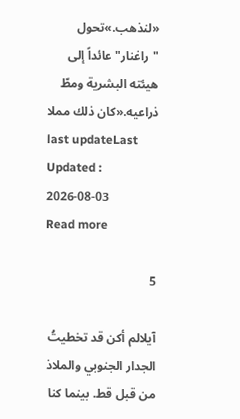«لنذهب.»تحول "راغنار" عائداً إلى هيئته البشرية ومطّ ذراعيه.«كان ذلك مملا
last updateLast Updated : 2026-08-03
Read more

5

آيلالم أكن قد تخطيتُ الجدار الجنوبي والملاذ من قبل قط. بينما كنا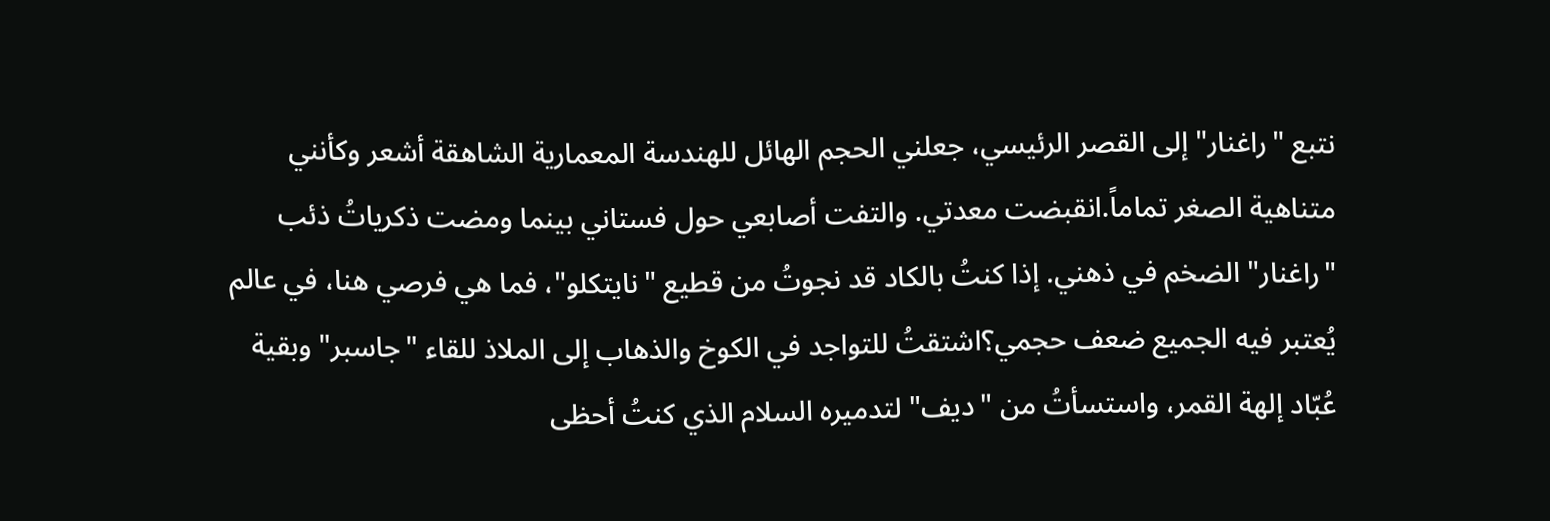نتبع "راغنار" إلى القصر الرئيسي، جعلني الحجم الهائل للهندسة المعمارية الشاهقة أشعر وكأنني متناهية الصغر تماماً.انقبضت معدتي. والتفت أصابعي حول فستاني بينما ومضت ذكرياتُ ذئب "راغنار" الضخم في ذهني. إذا كنتُ بالكاد قد نجوتُ من قطيع "نايتكلو"، فما هي فرصي هنا، في عالم يُعتبر فيه الجميع ضعف حجمي؟اشتقتُ للتواجد في الكوخ والذهاب إلى الملاذ للقاء "جاسبر" وبقية عُبّاد إلهة القمر، واستسأتُ من "ديف" لتدميره السلام الذي كنتُ أحظى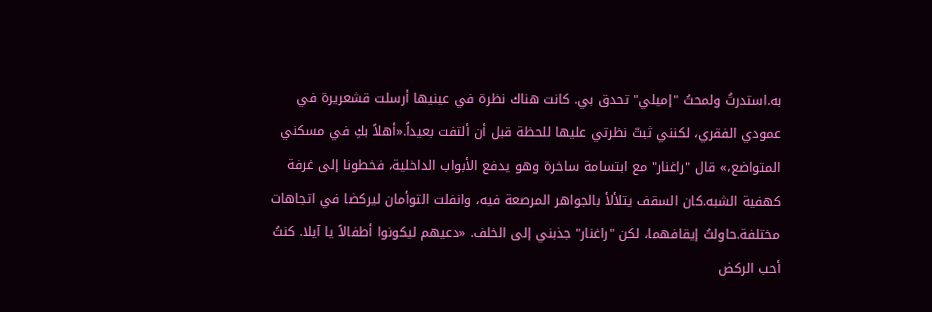به.استدرتُ ولمحتُ "إميلي" تحدق بي. كانت هناك نظرة في عينيها أرسلت قشعريرة في عمودي الفقري، لكنني ثبتّ نظرتي عليها للحظة قبل أن ألتفت بعيداً.«أهلاً بكِ في مسكني المتواضع،» قال "راغنار" مع ابتسامة ساخرة وهو يدفع الأبواب الداخلية، فخطونا إلى غرفة كهفية الشبه.كان السقف يتلألأ بالجواهر المرصعة فيه، وانفلت التوأمان ليركضا في اتجاهات مختلفة.حاولتُ إيقافهما، لكن "راغنار" جذبني إلى الخلف. «دعيهم ليكونوا أطفالاً يا آيلا. كنتُ أحب الركض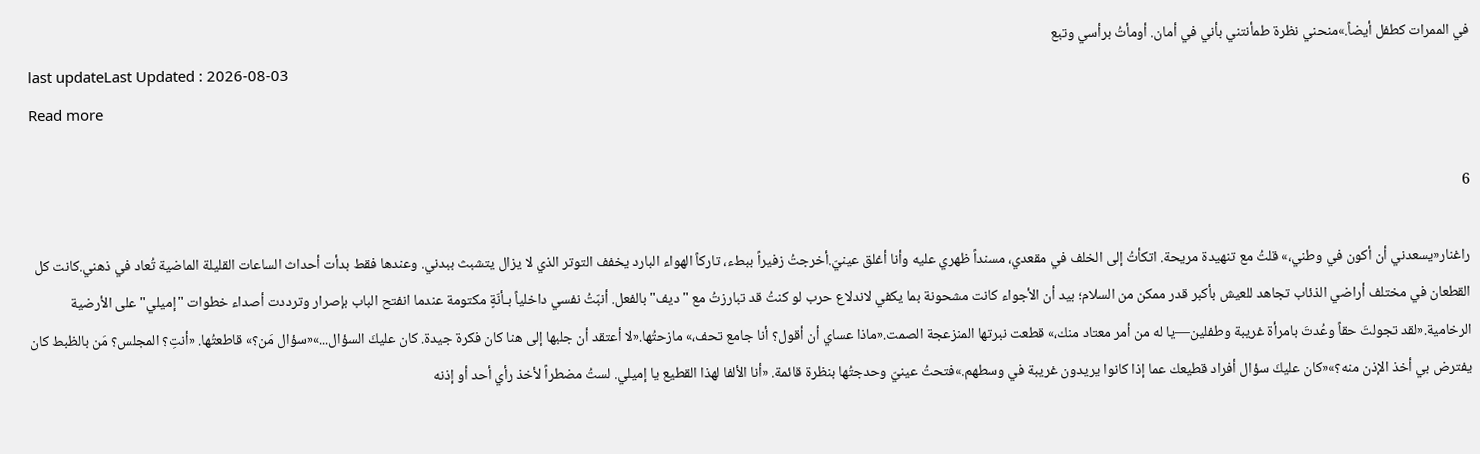في الممرات كطفل أيضاً.»منحني نظرة طمأنتني بأني في أمان. أومأتُ برأسي وتبع
last updateLast Updated : 2026-08-03
Read more

6

راغنار«يسعدني أن أكون في وطني،» قلتُ مع تنهيدة مريحة. اتكأتُ إلى الخلف في مقعدي، مسنداً ظهري عليه وأنا أغلق عينيّ.أخرجتُ زفيراً ببطء، تاركاً الهواء البارد يخفف التوتر الذي لا يزال يتشبث ببدني. وعندها فقط بدأت أحداث الساعات القليلة الماضية تُعاد في ذهني.كانت كل القطعان في مختلف أراضي الذئاب تجاهد للعيش بأكبر قدر ممكن من السلام؛ بيد أن الأجواء كانت مشحونة بما يكفي لاندلاع حرب لو كنتُ قد تبارزتُ مع "ديف" بالفعل. أنبّتُ نفسي داخلياً بـأنّةٍ مكتومة عندما انفتح الباب بإصرار وترددت أصداء خطوات "إميلي" على الأرضية الرخامية.«لقد تجولتَ حقاً وعُدتَ بامرأة غريبة وطفلين—يا له من أمر معتاد منك،» قطعت نبرتها المنزعجة الصمت.«ماذا عساي أن أقول؟ أنا جامع تحف،» مازحتُها.«لا أعتقد أن جلبها إلى هنا كان فكرة جيدة. كان عليكَ السؤال...»«سؤال مَن؟» قاطعتُها. «أنتِ؟ المجلس؟ مَن بالظبط كان يفترض بي أخذ الإذن منه؟»«كان عليكَ سؤال أفراد قطيعك عما إذا كانوا يريدون غريبة في وسطهم.»فتحتُ عينيّ وحدجتُها بنظرة قائمة. «أنا الألفا لهذا القطيع يا إميلي. لستُ مضطراً لأخذ رأي أحد أو إذنه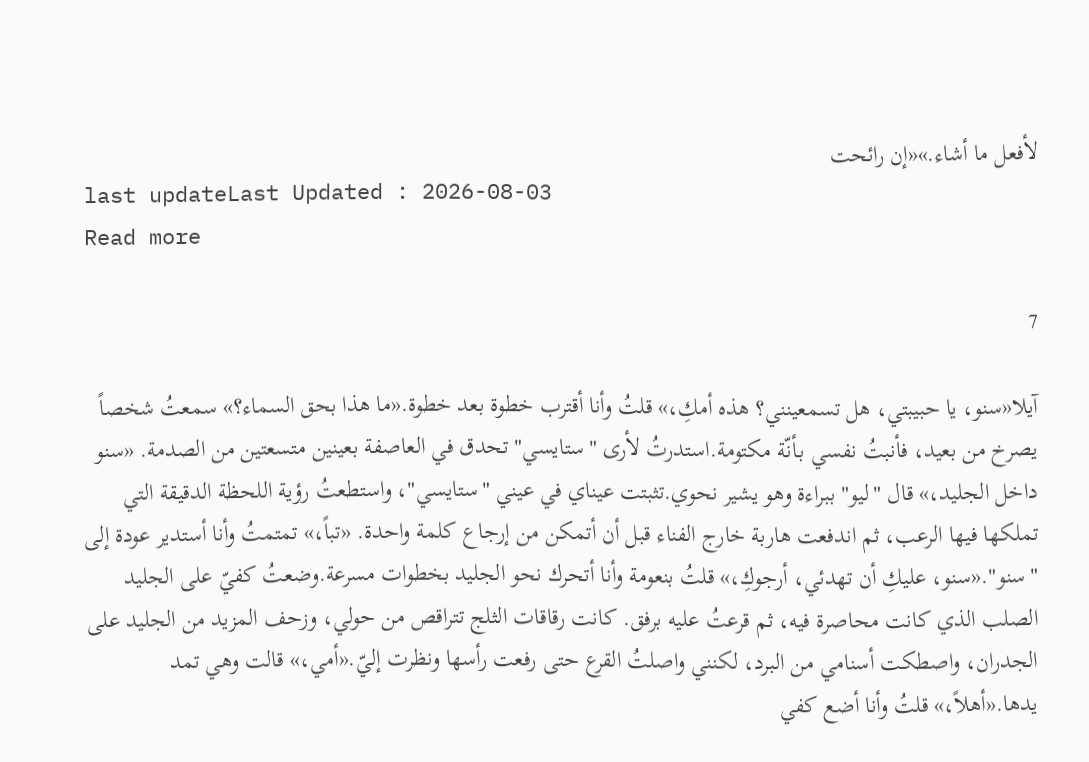لأفعل ما أشاء.»«إن رائحت
last updateLast Updated : 2026-08-03
Read more

7

آيلا«سنو، يا حبيبتي، هل تسمعينني؟ هذه أمكِ،» قلتُ وأنا أقترب خطوة بعد خطوة.«ما هذا بحق السماء؟» سمعتُ شخصاً يصرخ من بعيد، فأنبتُ نفسي بـأنّة مكتومة.استدرتُ لأرى "ستايسي" تحدق في العاصفة بعينين متسعتين من الصدمة. «سنو داخل الجليد،» قال "ليو" ببراءة وهو يشير نحوي.تثبتت عيناي في عيني "ستايسي"، واستطعتُ رؤية اللحظة الدقيقة التي تملكها فيها الرعب، ثم اندفعت هاربة خارج الفناء قبل أن أتمكن من إرجاع كلمة واحدة. «تباً،» تمتمتُ وأنا أستدير عودة إلى "سنو".«سنو، عليكِ أن تهدئي، أرجوكِ،» قلتُ بنعومة وأنا أتحرك نحو الجليد بخطوات مسرعة.وضعتُ كفيّ على الجليد الصلب الذي كانت محاصرة فيه، ثم قرعتُ عليه برفق. كانت رقاقات الثلج تتراقص من حولي، وزحف المزيد من الجليد على الجدران، واصطكت أسنامي من البرد، لكنني واصلتُ القرع حتى رفعت رأسها ونظرت إليّ.«أمي،» قالت وهي تمد يدها.«أهلاً،» قلتُ وأنا أضع كفي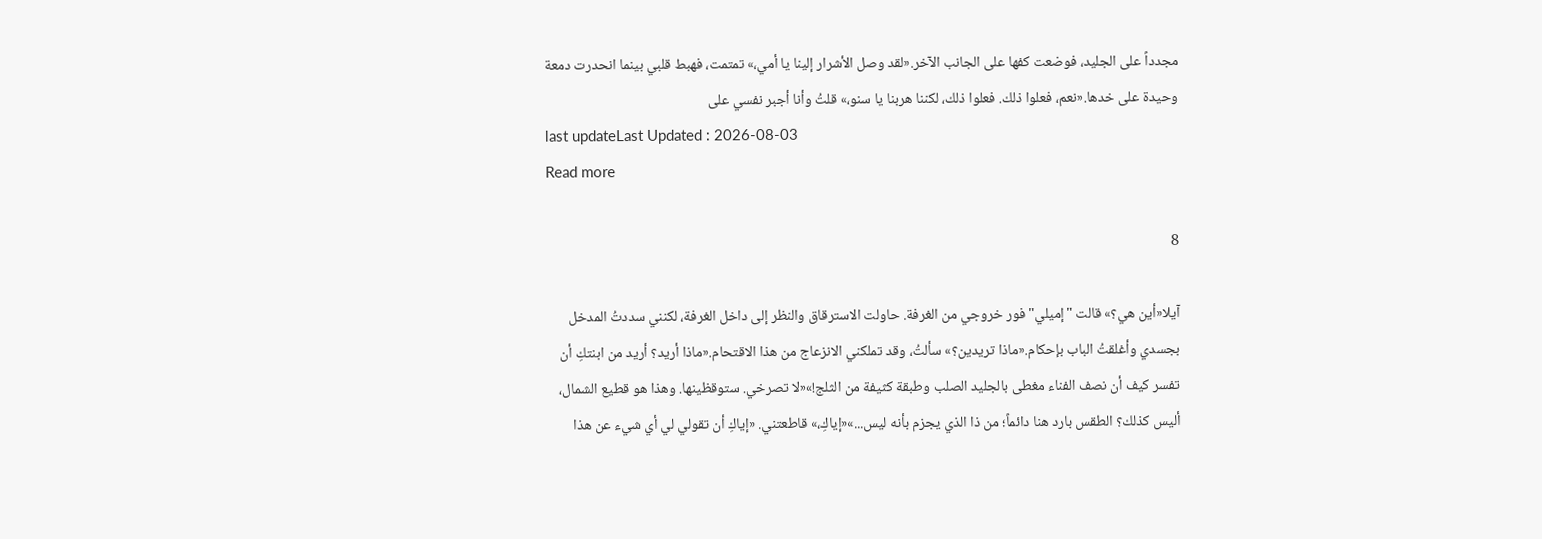مجدداً على الجليد، فوضعت كفها على الجانب الآخر.«لقد وصل الأشرار إلينا يا أمي،» تمتمت، فهبط قلبي بينما انحدرت دمعة وحيدة على خدها.«نعم، فعلوا ذلك. فعلوا ذلك، لكننا هربنا يا سنو،» قلتُ وأنا أجبر نفسي على
last updateLast Updated : 2026-08-03
Read more

8

آيلا«أين هي؟» قالت "إميلي" فور خروجي من الغرفة. حاولت الاسترقاق والنظر إلى داخل الغرفة، لكنني سددتُ المدخل بجسدي وأغلقتُ الباب بإحكام.«ماذا تريدين؟» سألتُ، وقد تملكني الانزعاج من هذا الاقتحام.«ماذا أريد؟ أريد من ابنتكِ أن تفسر كيف أن نصف الفناء مغطى بالجليد الصلب وطبقة كثيفة من الثلج!»«لا تصرخي. ستوقظينها. وهذا هو قطيع الشمال، أليس كذلك؟ الطقس بارد هنا دائماً؛ من ذا الذي يجزم بأنه ليس...»«إياكِ،» قاطعتني. «إياكِ أن تقولي لي أي شيء عن هذا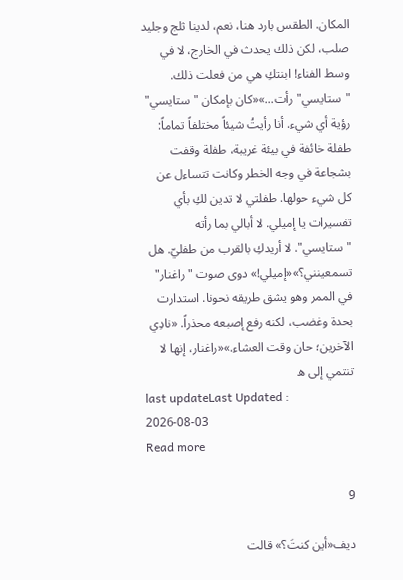المكان. الطقس بارد هنا، نعم، لدينا ثلج وجليد صلب، لكن ذلك يحدث في الخارج، لا في وسط الفناء! ابنتكِ هي من فعلت ذلك. "ستايسي" رأت...»«كان بإمكان "ستايسي" رؤية أي شيء. أنا رأيتُ شيئاً مختلفاً تماماً: طفلة خائفة في بيئة غريبة، طفلة وقفت بشجاعة في وجه الخطر وكانت تتساءل عن كل شيء حولها. طفلتي لا تدين لكِ بأي تفسيرات يا إميلي. لا أبالي بما رأته "ستايسي". لا أريدكِ بالقرب من طفليّ. هل تسمعينني؟»«إميلي!» دوى صوت "راغنار" في الممر وهو يشق طريقه نحونا. استدارت بحدة وغضب، لكنه رفع إصبعه محذراً. «نادِي الآخرين؛ حان وقت العشاء.»«راغنار، إنها لا تنتمي إلى ه
last updateLast Updated : 2026-08-03
Read more

9

ديف«أين كنتَ؟» قالت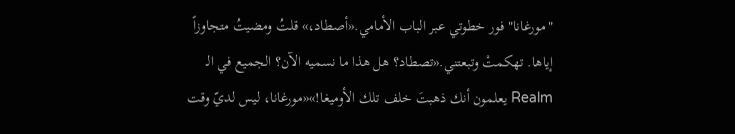"مورغانا" فور خطوتي عبر الباب الأمامي.«أصطاد،» قلتُ ومضيتُ متجاوزاً إياها. تهكمتْ وتبعتني.«تصطاد؟ هل هذا ما نسميه الآن؟ الجميع في الـ Realm يعلمون أنك ذهبتَ خلف تلك الأوميغا!»«مورغانا، ليس لديّ وقت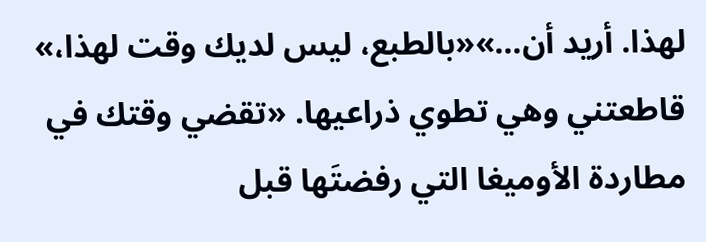لهذا. أريد أن...»«بالطبع، ليس لديك وقت لهذا،» قاطعتني وهي تطوي ذراعيها. «تقضي وقتك في مطاردة الأوميغا التي رفضتَها قبل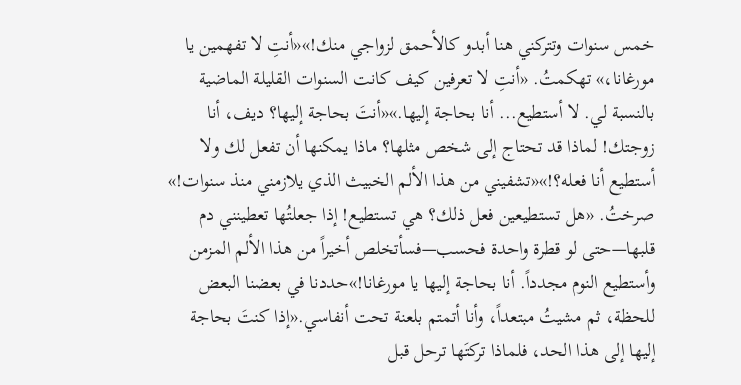خمس سنوات وتتركني هنا أبدو كالأحمق لزواجي منك!»«أنتِ لا تفهمين يا مورغانا،» تهكمتُ. «أنتِ لا تعرفين كيف كانت السنوات القليلة الماضية بالنسبة لي. لا أستطيع... أنا بحاجة إليها.»«أنتَ بحاجة إليها؟ ديف، أنا زوجتك! لماذا قد تحتاج إلى شخص مثلها؟ ماذا يمكنها أن تفعل لك ولا أستطيع أنا فعله؟!»«تشفيني من هذا الألم الخبيث الذي يلازمني منذ سنوات!» صرختُ. «هل تستطيعين فعل ذلك؟ هي تستطيع! إذا جعلتُها تعطينني دم قلبها—حتى لو قطرة واحدة فحسب—فسأتخلص أخيراً من هذا الألم المزمن وأستطيع النوم مجدداً. أنا بحاجة إليها يا مورغانا!»حددنا في بعضنا البعض للحظة، ثم مشيتُ مبتعداً، وأنا أتمتم بلعنة تحت أنفاسي.«إذا كنتَ بحاجة إليها إلى هذا الحد، فلماذا تركتَها ترحل قبل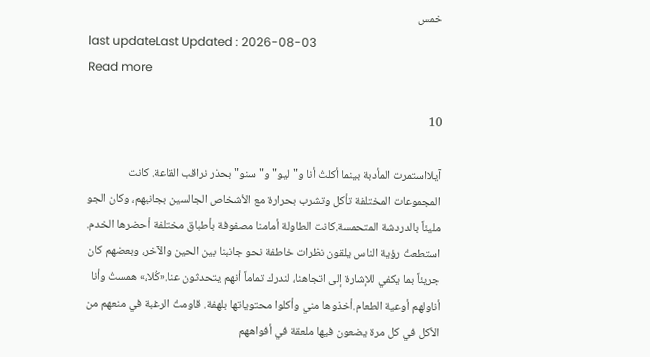خمس
last updateLast Updated : 2026-08-03
Read more

10

آيلااستمرت المأدبة بينما أكلتُ أنا و"ليو" و"سنو" بحذر نراقب القاعة. كانت المجموعات المختلفة تأكل وتشرب بحرارة مع الأشخاص الجالسين بجانبهم، وكان الجو مليئاً بالدردشة المتحمسة.كانت الطاولة أمامنا مصفوفة بأطباق مختلفة أحضرها الخدم. استطعتُ رؤية الناس يلقون نظرات خاطفة نحو جانبنا بين الحين والآخر، وبعضهم كان جريئاً بما يكفي للإشارة إلى اتجاهنا، لندرك تماماً أنهم يتحدثون عنا.«كُلا،» همستُ وأنا أناولهم أوعية الطعام.أخذوها مني وأكلوا محتوياتها بلهفة. قاومتُ الرغبة في منعهم من الأكل في كل مرة يضعون فيها ملعقة في أفواههم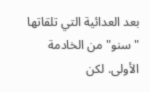بعد العدائية التي تلقاتها "سنو" من الخادمة الأولى. لكن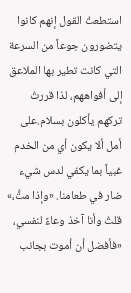استطعتُ القول إنهم كانوا يتضورون جوعاً من السرعة التي كانت تطير بها الملاعق إلى أفواههم، لذا قررتُ تركهم يأكلون بسلام.على أمل ألا يكون أي من الخدم غبياً بما يكفي لدس شيء ضار في طعامنا. «وإذا متُّ،» قلتُ وأنا آخذ وعاءً لنفسي، «فأفضل أن أموت بجانب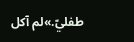طفليّ.»لم آكل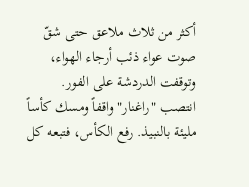أكثر من ثلاث ملاعق حتى شقّ صوت عواء ذئب أرجاء الهواء، وتوقفت الدردشة على الفور. انتصب "راغنار" واقفاً ومسك كأساً مليئة بالنبيذ. رفع الكأس، فتبعه كل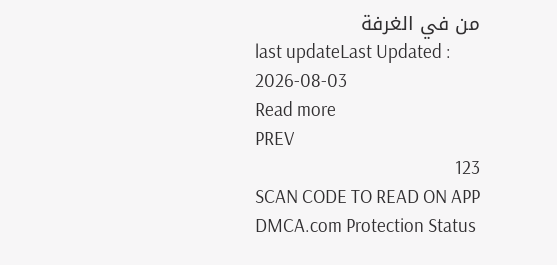من في الغرفة
last updateLast Updated : 2026-08-03
Read more
PREV
123
SCAN CODE TO READ ON APP
DMCA.com Protection Status